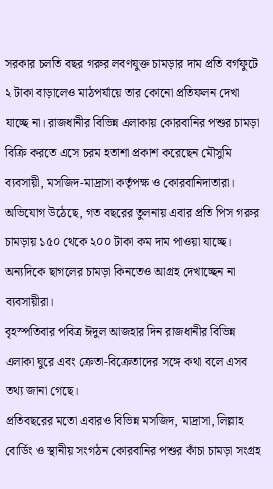সরকার চলতি বছর গরুর লবণযুক্ত চামড়ার দাম প্রতি বর্গফুটে ২ টাকা বাড়ালেও মাঠপর্যায়ে তার কোনো প্রতিফলন দেখা যাচ্ছে না। রাজধানীর বিভিন্ন এলাকায় কোরবানির পশুর চামড়া বিক্রি করতে এসে চরম হতাশা প্রকাশ করেছেন মৌসুমি ব্যবসায়ী, মসজিদ-মাদ্রাসা কর্তৃপক্ষ ও কোরবানিদাতারা। অভিযোগ উঠেছে, গত বছরের তুলনায় এবার প্রতি পিস গরুর চামড়ায় ১৫০ থেকে ২০০ টাকা কম দাম পাওয়া যাচ্ছে। অন্যদিকে ছাগলের চামড়া কিনতেও আগ্রহ দেখাচ্ছেন না ব্যবসায়ীরা।
বৃহস্পতিবার পবিত্র ঈদুল আজহার দিন রাজধানীর বিভিন্ন এলাকা ঘুরে এবং ক্রেতা-বিক্রেতাদের সঙ্গে কথা বলে এসব তথ্য জানা গেছে।
প্রতিবছরের মতো এবারও বিভিন্ন মসজিদ, মাদ্রাসা, লিল্লাহ বোর্ডিং ও স্থানীয় সংগঠন কোরবানির পশুর কাঁচা চামড়া সংগ্রহ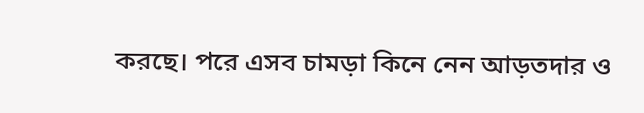করছে। পরে এসব চামড়া কিনে নেন আড়তদার ও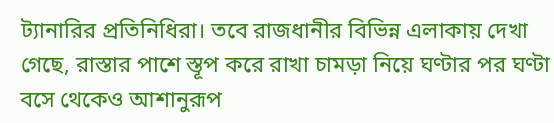ট্যানারির প্রতিনিধিরা। তবে রাজধানীর বিভিন্ন এলাকায় দেখা গেছে, রাস্তার পাশে স্তূপ করে রাখা চামড়া নিয়ে ঘণ্টার পর ঘণ্টা বসে থেকেও আশানুরূপ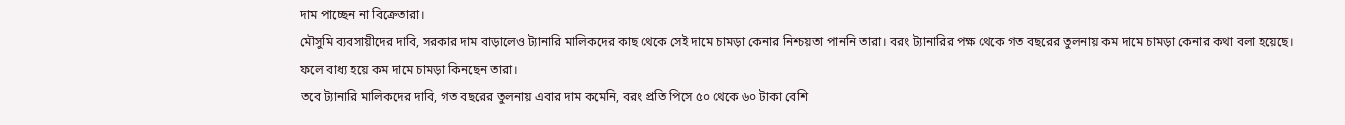দাম পাচ্ছেন না বিক্রেতারা।
মৌসুমি ব্যবসায়ীদের দাবি, সরকার দাম বাড়ালেও ট্যানারি মালিকদের কাছ থেকে সেই দামে চামড়া কেনার নিশ্চয়তা পাননি তারা। বরং ট্যানারির পক্ষ থেকে গত বছরের তুলনায় কম দামে চামড়া কেনার কথা বলা হয়েছে। ফলে বাধ্য হয়ে কম দামে চামড়া কিনছেন তারা।
তবে ট্যানারি মালিকদের দাবি, গত বছরের তুলনায় এবার দাম কমেনি, বরং প্রতি পিসে ৫০ থেকে ৬০ টাকা বেশি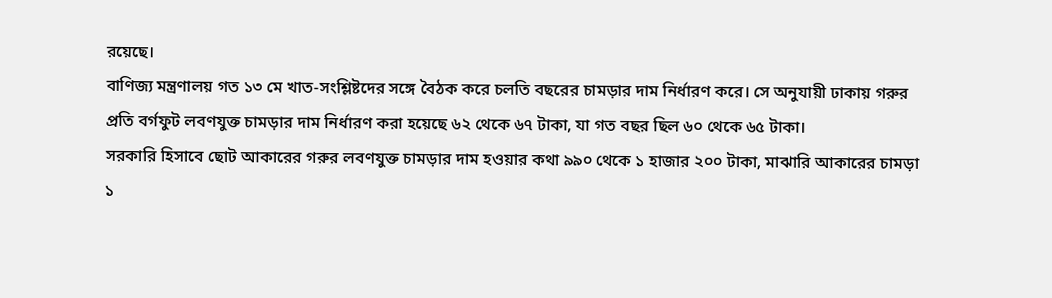রয়েছে।
বাণিজ্য মন্ত্রণালয় গত ১৩ মে খাত-সংশ্লিষ্টদের সঙ্গে বৈঠক করে চলতি বছরের চামড়ার দাম নির্ধারণ করে। সে অনুযায়ী ঢাকায় গরুর প্রতি বর্গফুট লবণযুক্ত চামড়ার দাম নির্ধারণ করা হয়েছে ৬২ থেকে ৬৭ টাকা, যা গত বছর ছিল ৬০ থেকে ৬৫ টাকা।
সরকারি হিসাবে ছোট আকারের গরুর লবণযুক্ত চামড়ার দাম হওয়ার কথা ৯৯০ থেকে ১ হাজার ২০০ টাকা, মাঝারি আকারের চামড়া ১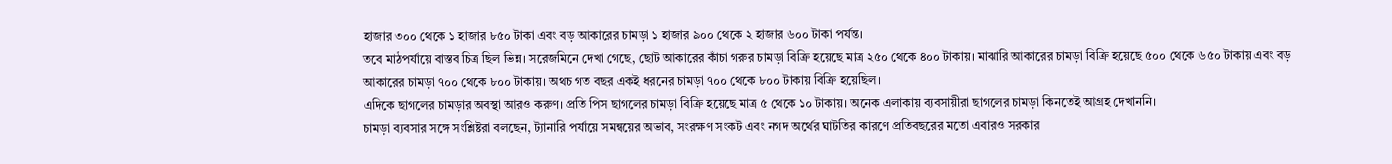হাজার ৩০০ থেকে ১ হাজার ৮৫০ টাকা এবং বড় আকারের চামড়া ১ হাজার ৯০০ থেকে ২ হাজার ৬০০ টাকা পর্যন্ত।
তবে মাঠপর্যায়ে বাস্তব চিত্র ছিল ভিন্ন। সরেজমিনে দেখা গেছে, ছোট আকারের কাঁচা গরুর চামড়া বিক্রি হয়েছে মাত্র ২৫০ থেকে ৪০০ টাকায়। মাঝারি আকারের চামড়া বিক্রি হয়েছে ৫০০ থেকে ৬৫০ টাকায় এবং বড় আকারের চামড়া ৭০০ থেকে ৮০০ টাকায়। অথচ গত বছর একই ধরনের চামড়া ৭০০ থেকে ৮০০ টাকায় বিক্রি হয়েছিল।
এদিকে ছাগলের চামড়ার অবস্থা আরও করুণ। প্রতি পিস ছাগলের চামড়া বিক্রি হয়েছে মাত্র ৫ থেকে ১০ টাকায়। অনেক এলাকায় ব্যবসায়ীরা ছাগলের চামড়া কিনতেই আগ্রহ দেখাননি।
চামড়া ব্যবসার সঙ্গে সংশ্লিষ্টরা বলছেন, ট্যানারি পর্যায়ে সমন্বয়ের অভাব, সংরক্ষণ সংকট এবং নগদ অর্থের ঘাটতির কারণে প্রতিবছরের মতো এবারও সরকার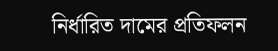নির্ধারিত দামের প্রতিফলন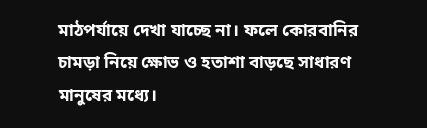মাঠপর্যায়ে দেখা যাচ্ছে না। ফলে কোরবানির চামড়া নিয়ে ক্ষোভ ও হতাশা বাড়ছে সাধারণ মানুষের মধ্যে।